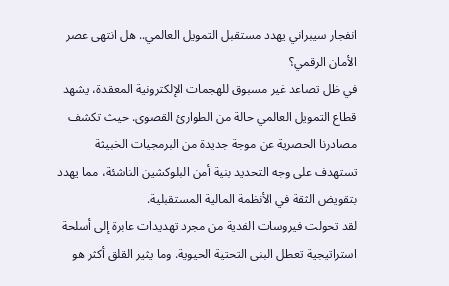انفجار سيبراني يهدد مستقبل التمويل العالمي.. هل انتهى عصر الأمان الرقمي؟
في ظل تصاعد غير مسبوق للهجمات الإلكترونية المعقدة، يشهد قطاع التمويل العالمي حالة من الطوارئ القصوى. حيث تكشف مصادرنا الحصرية عن موجة جديدة من البرمجيات الخبيثة تستهدف على وجه التحديد بنية أمن البلوكشين الناشئة، مما يهدد بتقويض الثقة في الأنظمة المالية المستقبلية.
لقد تحولت فيروسات الفدية من مجرد تهديدات عابرة إلى أسلحة استراتيجية تعطل البنى التحتية الحيوية. وما يثير القلق أكثر هو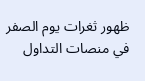ظهور ثغرات يوم الصفر في منصات التداول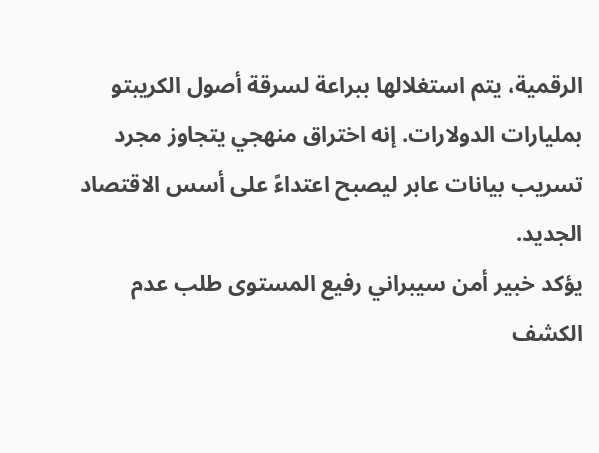الرقمية، يتم استغلالها ببراعة لسرقة أصول الكريبتو بمليارات الدولارات. إنه اختراق منهجي يتجاوز مجرد تسريب بيانات عابر ليصبح اعتداءً على أسس الاقتصاد الجديد.
يؤكد خبير أمن سيبراني رفيع المستوى طلب عدم الكشف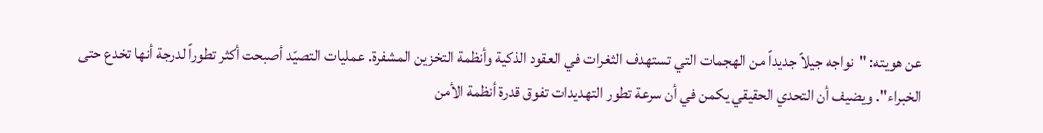عن هويته: "نواجه جيلاً جديداً من الهجمات التي تستهدف الثغرات في العقود الذكية وأنظمة التخزين المشفرة. عمليات التصيّد أصبحت أكثر تطوراً لدرجة أنها تخدع حتى الخبراء". ويضيف أن التحدي الحقيقي يكمن في أن سرعة تطور التهديدات تفوق قدرة أنظمة الأمن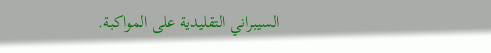السيبراني التقليدية على المواكبة.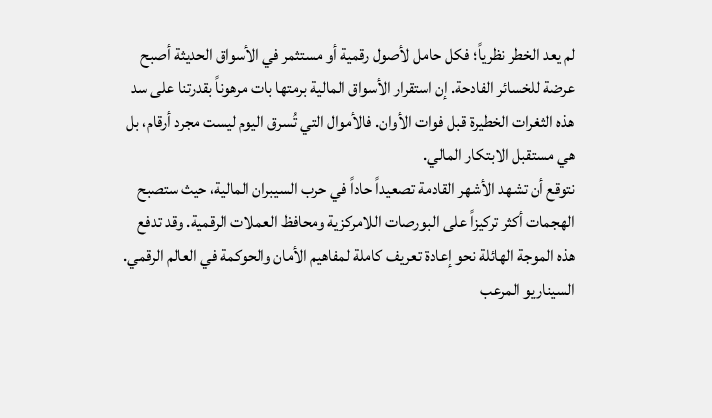لم يعد الخطر نظرياً؛ فكل حامل لأصول رقمية أو مستثمر في الأسواق الحديثة أصبح عرضة للخسائر الفادحة. إن استقرار الأسواق المالية برمتها بات مرهوناً بقدرتنا على سد هذه الثغرات الخطيرة قبل فوات الأوان. فالأموال التي تُسرق اليوم ليست مجرد أرقام، بل هي مستقبل الابتكار المالي.
نتوقع أن تشهد الأشهر القادمة تصعيداً حاداً في حرب السيبران المالية، حيث ستصبح الهجمات أكثر تركيزاً على البورصات اللامركزية ومحافظ العملات الرقمية. وقد تدفع هذه الموجة الهائلة نحو إعادة تعريف كاملة لمفاهيم الأمان والحوكمة في العالم الرقمي.
السيناريو المرعب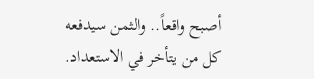أصبح واقعاً.. والثمن سيدفعه كل من يتأخر في الاستعداد.